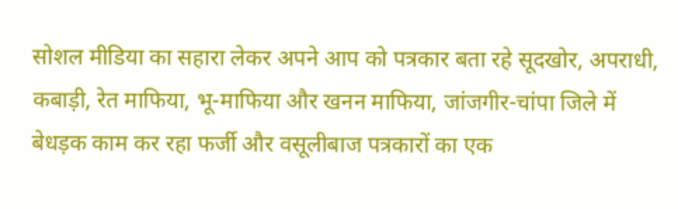सोशल मीडिया का सहारा लेकर अपने आप को पत्रकार बता रहे सूदखोर, अपराधी, कबाड़ी, रेत माफिया, भू-माफिया और खनन माफिया, जांजगीर-चांपा जिले में बेधड़क काम कर रहा फर्जी और वसूलीबाज पत्रकारों का एक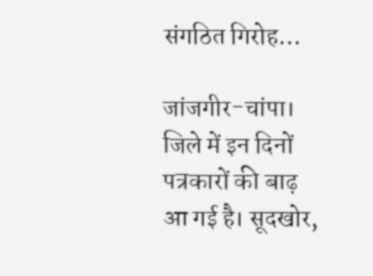संगठित गिरोह…

जांजगीर-चांपा। जिले में इन दिनों पत्रकारों की बाढ़ आ गई है। सूदखोर,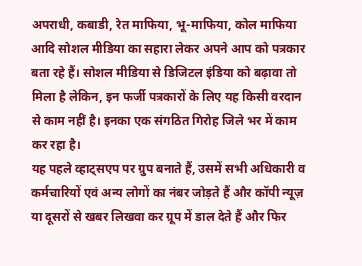अपराधी, कबाडी, रेत माफिया, भू-माफिया, कोल माफिया आदि सोशल मीडिया का सहारा लेकर अपने आप को पत्रकार बता रहे हैं। सोशल मीडिया से डिजिटल इंडिया को बढ़ावा तो मिला है लेकिन, इन फर्जी पत्रकारों के लिए यह किसी वरदान से काम नहीं है। इनका एक संगठित गिरोह जिले भर में काम कर रहा है।
यह पहले व्हाट्सएप पर ग्रुप बनाते हैं, उसमें सभी अधिकारी व कर्मचारियों एवं अन्य लोगों का नंबर जोड़ते हैं और कॉपी न्यूज़ या दूसरों से खबर लिखवा कर ग्रूप में डाल देते हैं और फिर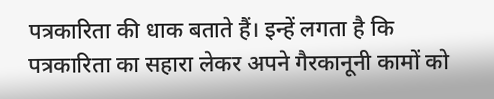पत्रकारिता की धाक बताते हैं। इन्हें लगता है कि पत्रकारिता का सहारा लेकर अपने गैरकानूनी कामों को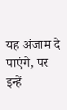यह अंजाम दे पाएंगे, पर इन्हें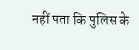नहीं पता कि पुलिस के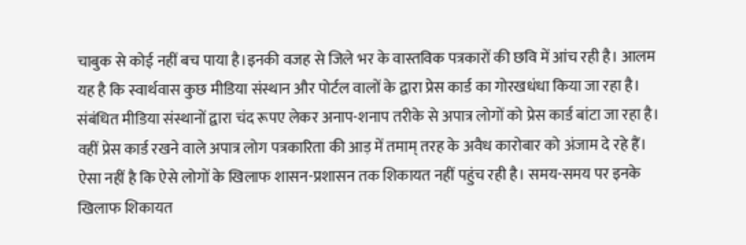चाबुक से कोई नहीं बच पाया है।इनकी वजह से जिले भर के वास्तविक पत्रकारों की छवि में आंच रही है। आलम यह है कि स्वार्थवास कुछ मीडिया संस्थान और पोर्टल वालों के द्वारा प्रेस कार्ड का गोरखधंधा किया जा रहा है। संबंधित मीडिया संस्थानों द्वारा चंद रूपए लेकर अनाप-शनाप तरीके से अपात्र लोगों को प्रेस कार्ड बांटा जा रहा है। वहीं प्रेस कार्ड रखने वाले अपात्र लोग पत्रकारिता की आड़ में तमाम् तरह के अवैध कारोबार को अंजाम दे रहे हैं। ऐसा नहीं है कि ऐसे लोगों के खिलाफ शासन-प्रशासन तक शिकायत नहीं पहुंच रही है। समय-समय पर इनके खिलाफ शिकायत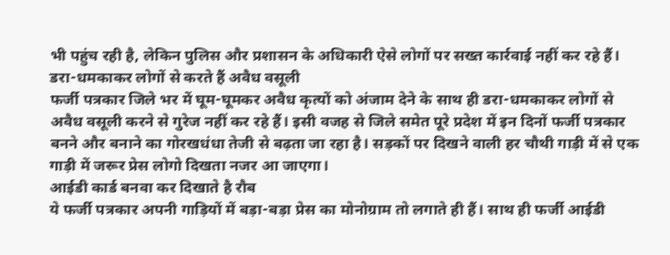भी पहुंच रही है, लेकिन पुलिस और प्रशासन के अधिकारी ऐसे लोगों पर सख्त कार्रवाई नहीं कर रहे हैं।
डरा-धमकाकर लोगों से करते हैं अवैध वसूली
फर्जी पत्रकार जिले भर में घूम-घूमकर अवैध कृत्यों को अंजाम देने के साथ ही डरा-धमकाकर लोगों से अवैध वसूली करने से गुरेज नहीं कर रहे हैं। इसी वजह से जिले समेत पूरे प्रदेश में इन दिनों फर्जी पत्रकार बनने और बनाने का गोरखधंधा तेजी से बढ़ता जा रहा है। सड़कों पर दिखने वाली हर चौथी गाड़ी में से एक गाड़ी में जरूर प्रेस लोगो दिखता नजर आ जाएगा।
आईडी कार्ड बनवा कर दिखाते है रौब
ये फर्जी पत्रकार अपनी गाड़ियों में बड़ा-बड़ा प्रेस का मोनोग्राम तो लगाते ही हैं। साथ ही फर्जी आईडी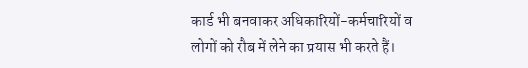कार्ड भी बनवाकर अधिकारियों-कर्मचारियों व लोगों को रौब में लेने का प्रयास भी करते हैं।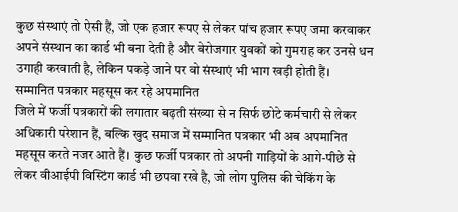कुछ संस्थाएं तो ऐसी हैं, जो एक हजार रूपए से लेकर पांच हजार रूपए जमा करवाकर अपने संस्थान का कार्ड भी बना देती है और बेरोजगार युवकों को गुमराह कर उनसे धन उगाही करवाती है, लेकिन पकड़े जाने पर वो संस्थाएं भी भाग खड़ी होती हैं।
सम्मानित पत्रकार महसूस कर रहे अपमानित
जिले में फर्जी पत्रकारों की लगातार बढ़ती संख्या से न सिर्फ छोटे कर्मचारी से लेकर अधिकारी परेशान हैं, बल्कि खुद समाज में सम्मानित पत्रकार भी अब अपमानित महसूस करते नजर आते हैं। कुछ फर्जी पत्रकार तो अपनी गाड़ियों के आगे-पीछे से लेकर वीआईपी विस्टिंग कार्ड भी छपवा रखे है, जो लोग पुलिस की चेकिंग के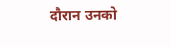दौरान उनको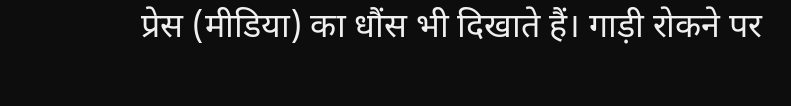प्रेस (मीडिया) का धौंस भी दिखाते हैं। गाड़ी रोकने पर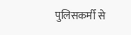पुलिसकर्मी से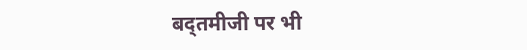बद्तमीजी पर भी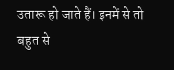उतारू हो जाते हैं। इनमें से तो बहुत से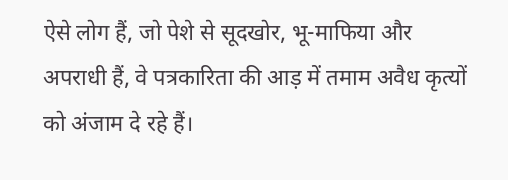ऐसे लोग हैं, जो पेशे से सूदखोर, भू-माफिया और अपराधी हैं, वे पत्रकारिता की आड़ में तमाम अवैध कृत्यों को अंजाम दे रहे हैं।